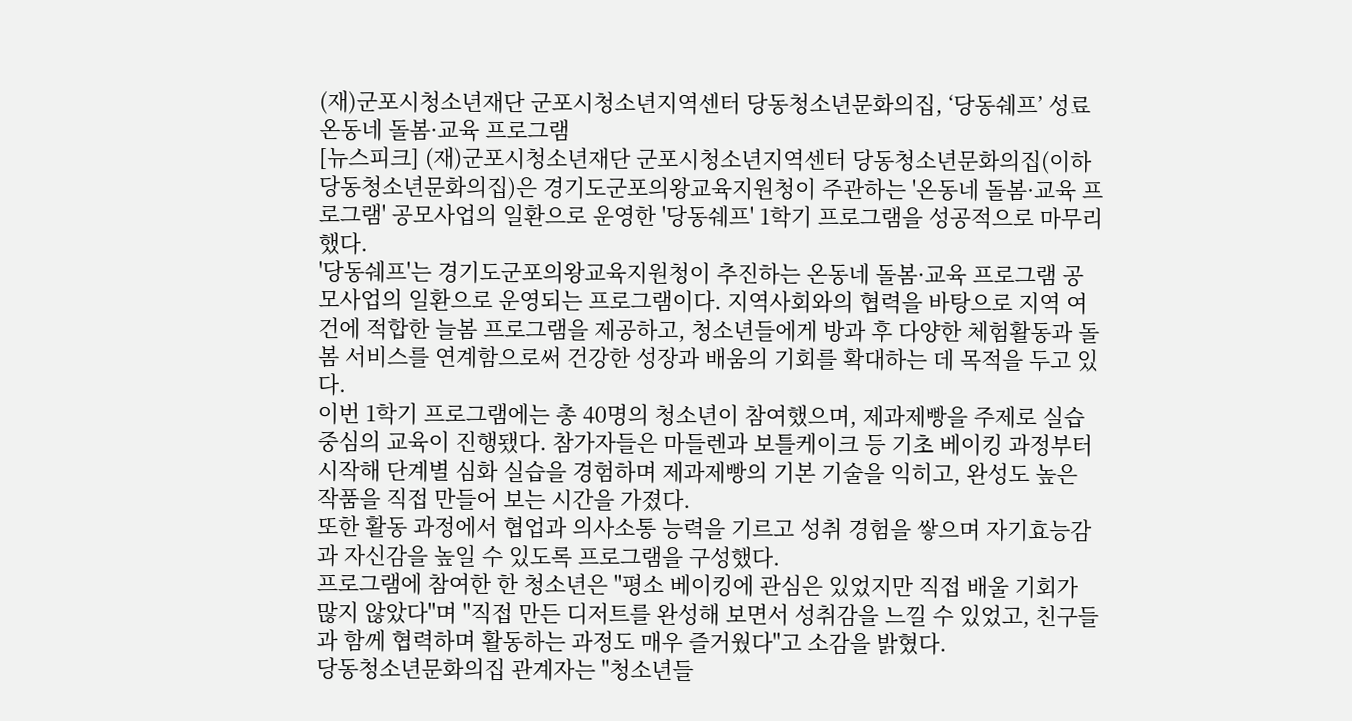(재)군포시청소년재단 군포시청소년지역센터 당동청소년문화의집, ‘당동쉐프’ 성료
온동네 돌봄·교육 프로그램
[뉴스피크] (재)군포시청소년재단 군포시청소년지역센터 당동청소년문화의집(이하 당동청소년문화의집)은 경기도군포의왕교육지원청이 주관하는 '온동네 돌봄·교육 프로그램' 공모사업의 일환으로 운영한 '당동쉐프' 1학기 프로그램을 성공적으로 마무리했다.
'당동쉐프'는 경기도군포의왕교육지원청이 추진하는 온동네 돌봄·교육 프로그램 공모사업의 일환으로 운영되는 프로그램이다. 지역사회와의 협력을 바탕으로 지역 여건에 적합한 늘봄 프로그램을 제공하고, 청소년들에게 방과 후 다양한 체험활동과 돌봄 서비스를 연계함으로써 건강한 성장과 배움의 기회를 확대하는 데 목적을 두고 있다.
이번 1학기 프로그램에는 총 40명의 청소년이 참여했으며, 제과제빵을 주제로 실습 중심의 교육이 진행됐다. 참가자들은 마들렌과 보틀케이크 등 기초 베이킹 과정부터 시작해 단계별 심화 실습을 경험하며 제과제빵의 기본 기술을 익히고, 완성도 높은 작품을 직접 만들어 보는 시간을 가졌다.
또한 활동 과정에서 협업과 의사소통 능력을 기르고 성취 경험을 쌓으며 자기효능감과 자신감을 높일 수 있도록 프로그램을 구성했다.
프로그램에 참여한 한 청소년은 "평소 베이킹에 관심은 있었지만 직접 배울 기회가 많지 않았다"며 "직접 만든 디저트를 완성해 보면서 성취감을 느낄 수 있었고, 친구들과 함께 협력하며 활동하는 과정도 매우 즐거웠다"고 소감을 밝혔다.
당동청소년문화의집 관계자는 "청소년들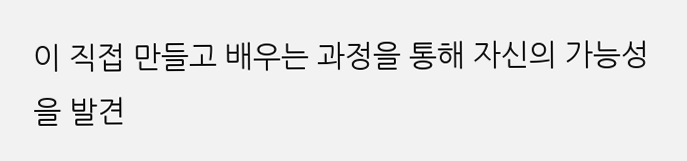이 직접 만들고 배우는 과정을 통해 자신의 가능성을 발견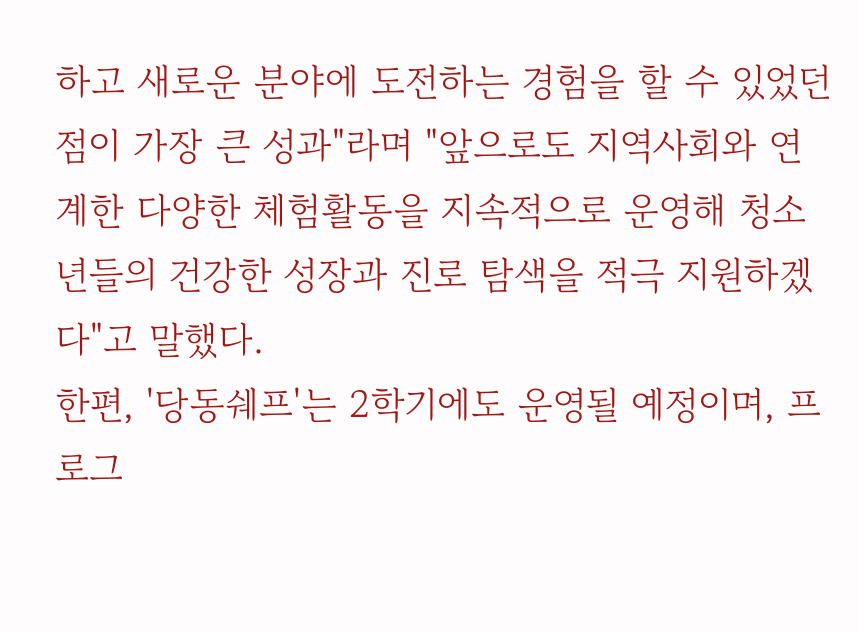하고 새로운 분야에 도전하는 경험을 할 수 있었던 점이 가장 큰 성과"라며 "앞으로도 지역사회와 연계한 다양한 체험활동을 지속적으로 운영해 청소년들의 건강한 성장과 진로 탐색을 적극 지원하겠다"고 말했다.
한편, '당동쉐프'는 2학기에도 운영될 예정이며, 프로그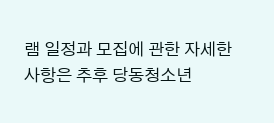램 일정과 모집에 관한 자세한 사항은 추후 당동청소년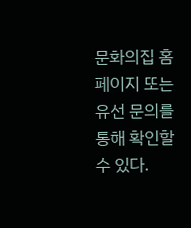문화의집 홈페이지 또는 유선 문의를 통해 확인할 수 있다.